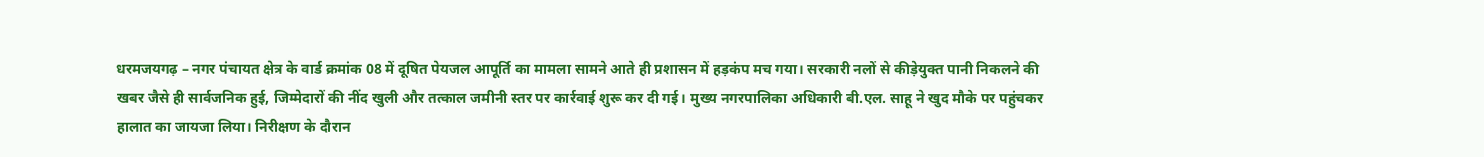धरमजयगढ़ – नगर पंचायत क्षेत्र के वार्ड क्रमांक 08 में दूषित पेयजल आपूर्ति का मामला सामने आते ही प्रशासन में हड़कंप मच गया। सरकारी नलों से कीड़ेयुक्त पानी निकलने की खबर जैसे ही सार्वजनिक हुई, जिम्मेदारों की नींद खुली और तत्काल जमीनी स्तर पर कार्रवाई शुरू कर दी गई। मुख्य नगरपालिका अधिकारी बी.एल. साहू ने खुद मौके पर पहुंचकर हालात का जायजा लिया। निरीक्षण के दौरान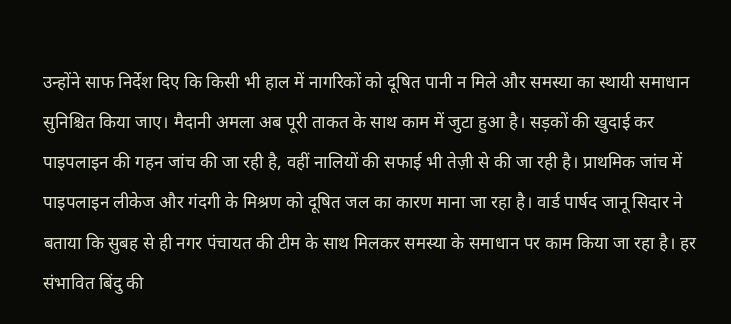उन्होंने साफ निर्देश दिए कि किसी भी हाल में नागरिकों को दूषित पानी न मिले और समस्या का स्थायी समाधान सुनिश्चित किया जाए। मैदानी अमला अब पूरी ताकत के साथ काम में जुटा हुआ है। सड़कों की खुदाई कर पाइपलाइन की गहन जांच की जा रही है, वहीं नालियों की सफाई भी तेज़ी से की जा रही है। प्राथमिक जांच में पाइपलाइन लीकेज और गंदगी के मिश्रण को दूषित जल का कारण माना जा रहा है। वार्ड पार्षद जानू सिदार ने बताया कि सुबह से ही नगर पंचायत की टीम के साथ मिलकर समस्या के समाधान पर काम किया जा रहा है। हर संभावित बिंदु की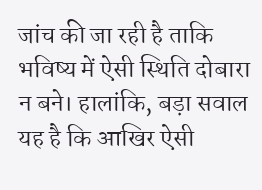जांच की जा रही है ताकि भविष्य में ऐसी स्थिति दोबारा न बने। हालांकि, बड़ा सवाल यह है कि आखिर ऐसी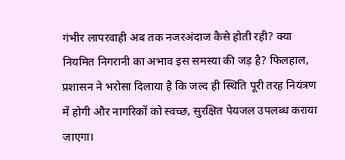गंभीर लापरवाही अब तक नजरअंदाज कैसे होती रही? क्या नियमित निगरानी का अभाव इस समस्या की जड़ है? फिलहाल, प्रशासन ने भरोसा दिलाया है कि जल्द ही स्थिति पूरी तरह नियंत्रण में होगी और नागरिकों को स्वच्छ, सुरक्षित पेयजल उपलब्ध कराया जाएगा।